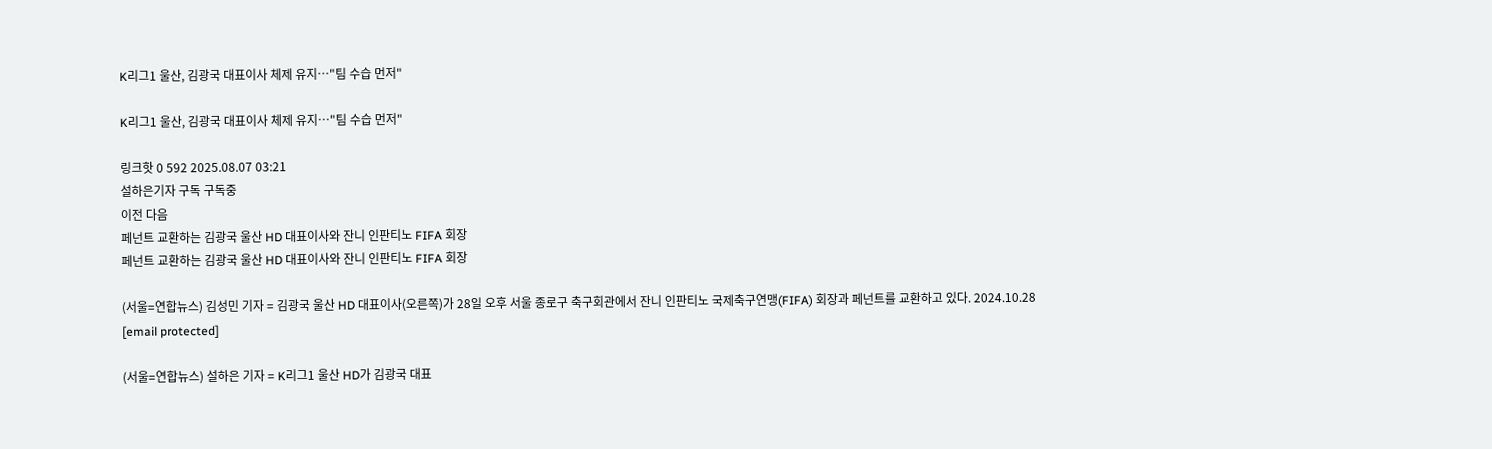K리그1 울산, 김광국 대표이사 체제 유지…"팀 수습 먼저"

K리그1 울산, 김광국 대표이사 체제 유지…"팀 수습 먼저"

링크핫 0 592 2025.08.07 03:21
설하은기자 구독 구독중
이전 다음
페넌트 교환하는 김광국 울산 HD 대표이사와 잔니 인판티노 FIFA 회장
페넌트 교환하는 김광국 울산 HD 대표이사와 잔니 인판티노 FIFA 회장

(서울=연합뉴스) 김성민 기자 = 김광국 울산 HD 대표이사(오른쪽)가 28일 오후 서울 종로구 축구회관에서 잔니 인판티노 국제축구연맹(FIFA) 회장과 페넌트를 교환하고 있다. 2024.10.28 [email protected]

(서울=연합뉴스) 설하은 기자 = K리그1 울산 HD가 김광국 대표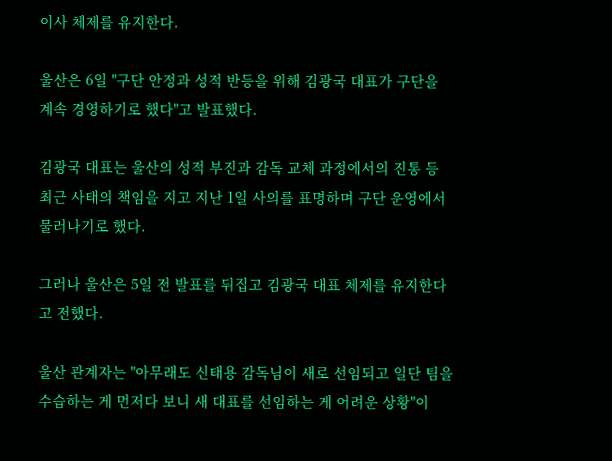이사 체제를 유지한다.

울산은 6일 "구단 안정과 성적 반등을 위해 김광국 대표가 구단을 계속 경영하기로 했다"고 발표했다.

김광국 대표는 울산의 성적 부진과 감독 교체 과정에서의 진통 등 최근 사태의 책임을 지고 지난 1일 사의를 표명하며 구단 운영에서 물러나기로 했다.

그러나 울산은 5일 전 발표를 뒤집고 김광국 대표 체제를 유지한다고 전했다.

울산 관계자는 "아무래도 신태용 감독님이 새로 선임되고 일단 팀을 수습하는 게 먼저다 보니 새 대표를 선임하는 게 어려운 상황"이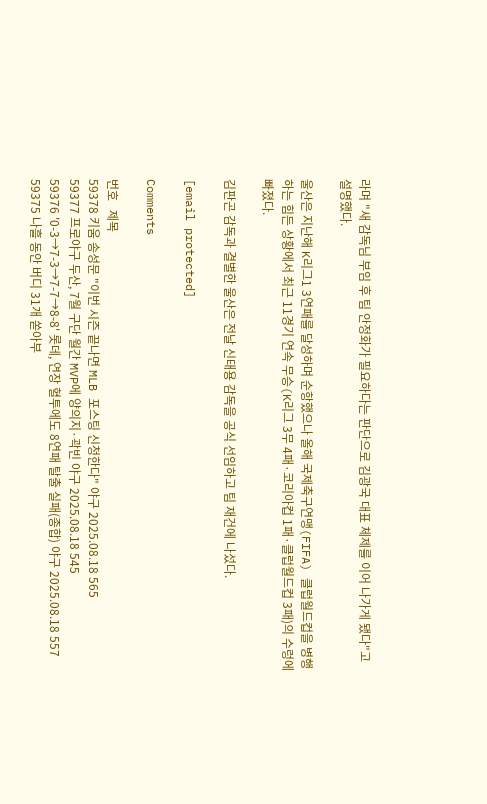라며 "새 감독님 부임 후 팀 안정화가 필요하다는 판단으로 김광국 대표 체제를 이어 나가게 됐다"고 설명했다.

울산은 지난해 K리그1 3연패를 달성하며 순항했으나 올해 국제축구연맹(FIFA) 클럽월드컵을 병행하는 힘든 상황에서 최근 11경기 연속 무승(K리그 3무 4패·코리아컵 1패·클럽월드컵 3패)의 수렁에 빠졌다.

김판곤 감독과 결별한 울산은 전날 신태용 감독을 공식 선임하고 팀 재건에 나섰다.

[email protected]

Comments

번호   제목
59378 키움 송성문 "이번 시즌 끝나면 MLB 포스팅 신청한다" 야구 2025.08.18 565
59377 프로야구 두산, 7월 구단 월간 MVP에 양의지·곽빈 야구 2025.08.18 545
59376 '0-3→7-3→7-7→8-8' 롯데, 연장 혈투에도 8연패 탈출 실패(종합) 야구 2025.08.18 557
59375 나흘 동안 버디 31개 쏟아부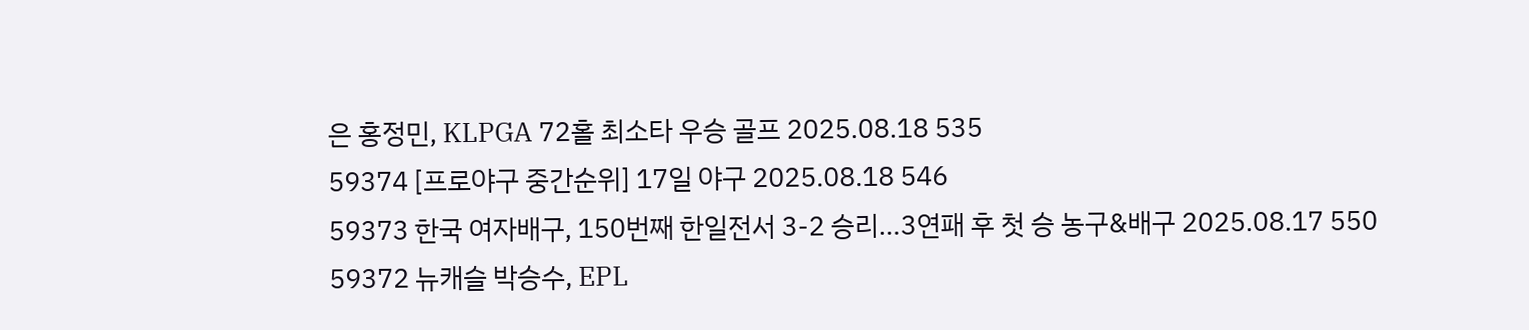은 홍정민, KLPGA 72홀 최소타 우승 골프 2025.08.18 535
59374 [프로야구 중간순위] 17일 야구 2025.08.18 546
59373 한국 여자배구, 150번째 한일전서 3-2 승리…3연패 후 첫 승 농구&배구 2025.08.17 550
59372 뉴캐슬 박승수, EPL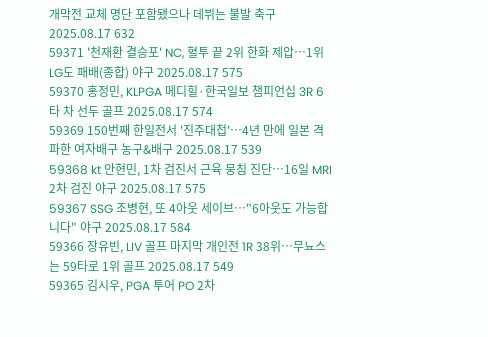개막전 교체 명단 포함됐으나 데뷔는 불발 축구 2025.08.17 632
59371 '천재환 결승포' NC, 혈투 끝 2위 한화 제압…1위 LG도 패배(종합) 야구 2025.08.17 575
59370 홍정민, KLPGA 메디힐·한국일보 챔피언십 3R 6타 차 선두 골프 2025.08.17 574
59369 150번째 한일전서 '진주대첩'…4년 만에 일본 격파한 여자배구 농구&배구 2025.08.17 539
59368 kt 안현민, 1차 검진서 근육 뭉침 진단…16일 MRI 2차 검진 야구 2025.08.17 575
59367 SSG 조병현, 또 4아웃 세이브…"6아웃도 가능합니다" 야구 2025.08.17 584
59366 장유빈, LIV 골프 마지막 개인전 1R 38위…무뇨스는 59타로 1위 골프 2025.08.17 549
59365 김시우, PGA 투어 PO 2차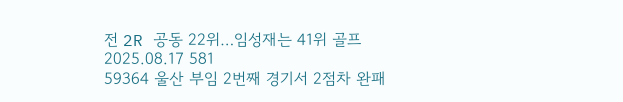전 2R 공동 22위…임성재는 41위 골프 2025.08.17 581
59364 울산 부임 2번째 경기서 2점차 완패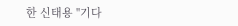한 신태용 "기다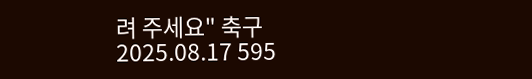려 주세요" 축구 2025.08.17 595